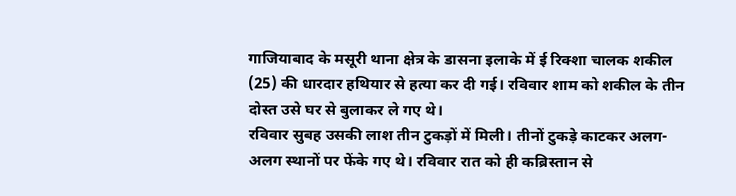गाजियाबाद के मसूरी थाना क्षेत्र के डासना इलाके में ई रिक्शा चालक शकील (25) की धारदार हथियार से हत्या कर दी गई। रविवार शाम को शकील के तीन दोस्त उसे घर से बुलाकर ले गए थे।
रविवार सुबह उसकी लाश तीन टुकड़ों में मिली। तीनों टुकड़े काटकर अलग-अलग स्थानों पर फेंके गए थे। रविवार रात को ही कब्रिस्तान से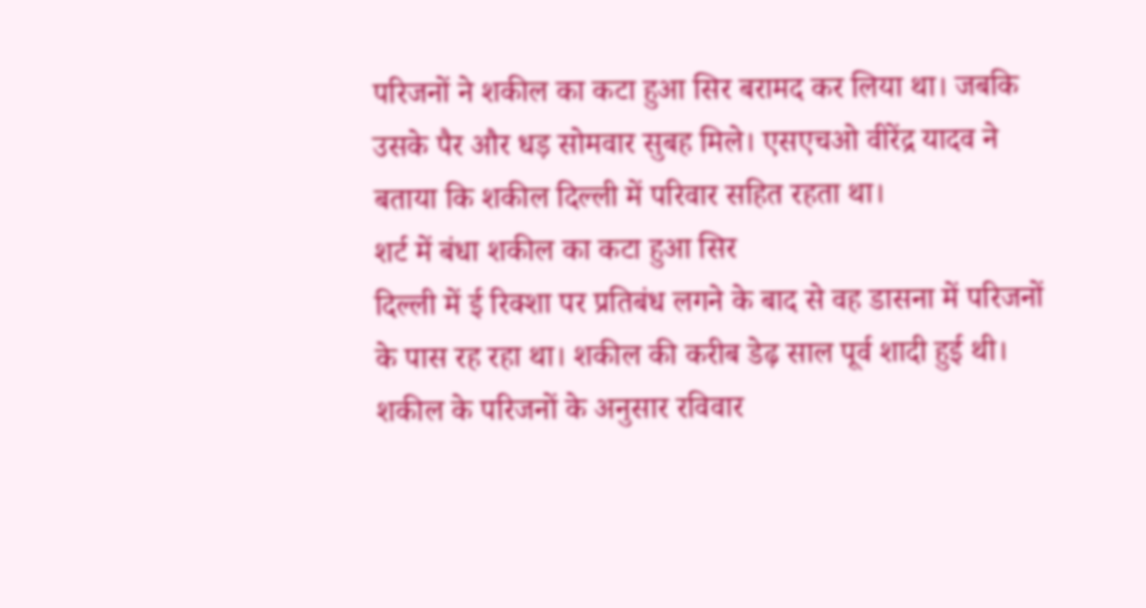परिजनों ने शकील का कटा हुआ सिर बरामद कर लिया था। जबकि उसके पैर और धड़ सोमवार सुबह मिले। एसएचओ वीरेंद्र यादव ने बताया कि शकील दिल्ली में परिवार सहित रहता था।
शर्ट में बंधा शकील का कटा हुआ सिर
दिल्ली में ई रिक्शा पर प्रतिबंध लगने के बाद से वह डासना में परिजनों के पास रह रहा था। शकील की करीब डेढ़ साल पूर्व शादी हुई थी। शकील के परिजनों के अनुसार रविवार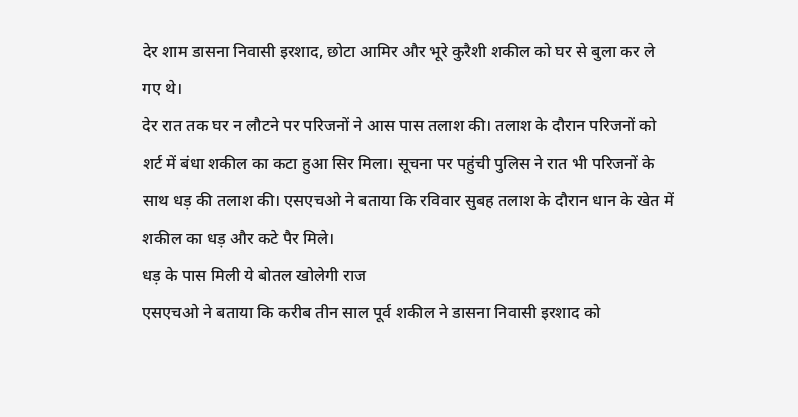देर शाम डासना निवासी इरशाद, छोटा आमिर और भूरे कुरैशी शकील को घर से बुला कर ले गए थे।
देर रात तक घर न लौटने पर परिजनों ने आस पास तलाश की। तलाश के दौरान परिजनों को शर्ट में बंधा शकील का कटा हुआ सिर मिला। सूचना पर पहुंची पुलिस ने रात भी परिजनों के साथ धड़ की तलाश की। एसएचओ ने बताया कि रविवार सुबह तलाश के दौरान धान के खेत में शकील का धड़ और कटे पैर मिले।
धड़ के पास मिली ये बोतल खोलेगी राज
एसएचओ ने बताया कि करीब तीन साल पूर्व शकील ने डासना निवासी इरशाद को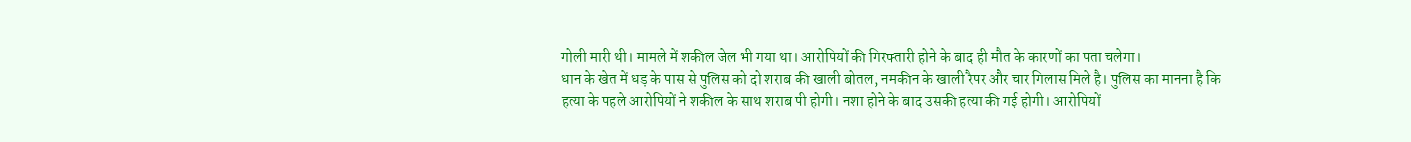गोली मारी थी। मामले में शकील जेल भी गया था। आरोपियों की गिरफ्तारी होने के बाद ही मौत के कारणों का पता चलेगा।
धान के खेत में धड़ के पास से पुलिस को दो शराब की खाली बोतल, नमकीन के खाली रैपर और चार गिलास मिले है। पुलिस का मानना है कि हत्या के पहले आरोपियों ने शकील के साथ शराब पी होगी। नशा होने के बाद उसकी हत्या की गई होगी। आरोपियों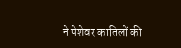ने पेशेवर कातिलों की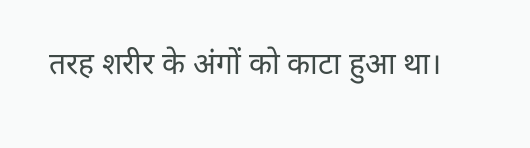तरह शरीर के अंगों को काटा हुआ था।